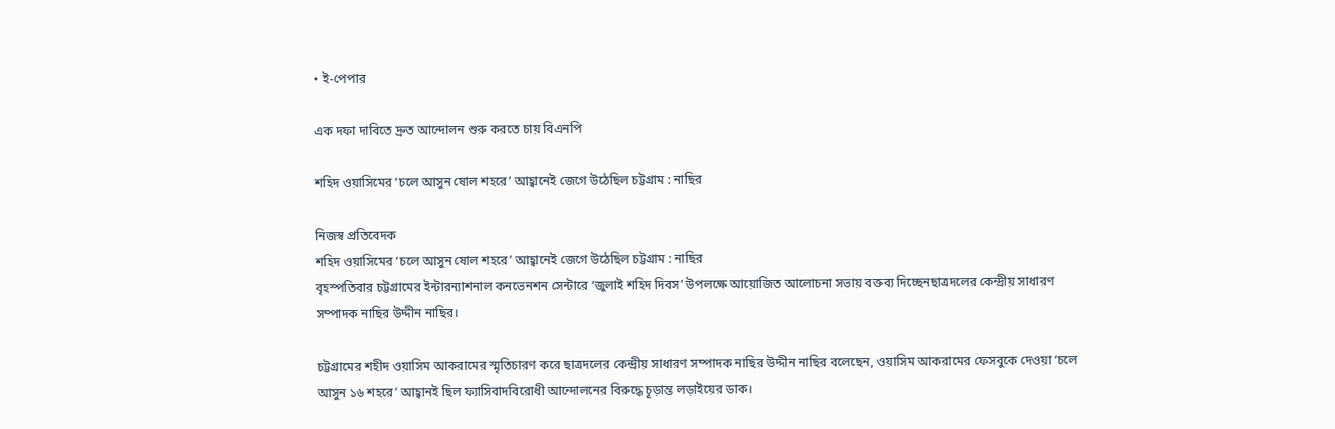• ই-পেপার

এক দফা দাবিতে দ্রুত আন্দোলন শুরু করতে চায় বিএনপি

শহিদ ওয়াসিমের ‘চলে আসুন ষোল শহরে’ আহ্বানেই জেগে উঠেছিল চট্টগ্রাম : নাছির

নিজস্ব প্রতিবেদক
শহিদ ওয়াসিমের ‘চলে আসুন ষোল শহরে’ আহ্বানেই জেগে উঠেছিল চট্টগ্রাম : নাছির
বৃহস্পতিবার চট্টগ্রামের ইন্টারন্যাশনাল কনভেনশন সেন্টারে ‘জুলাই শহিদ দিবস’ উপলক্ষে আয়োজিত আলোচনা সভায় বক্তব্য দিচ্ছেনছাত্রদলের কেন্দ্রীয় সাধারণ সম্পাদক নাছির উদ্দীন নাছির।

চট্টগ্রামের শহীদ ওয়াসিম আকরামের স্মৃতিচারণ করে ছাত্রদলের কেন্দ্রীয় সাধারণ সম্পাদক নাছির উদ্দীন নাছির বলেছেন, ওয়াসিম আকরামের ফেসবুকে দেওয়া ‘চলে আসুন ১৬ শহরে’ আহ্বানই ছিল ফ্যাসিবাদবিরোধী আন্দোলনের বিরুদ্ধে চূড়ান্ত লড়াইয়ের ডাক।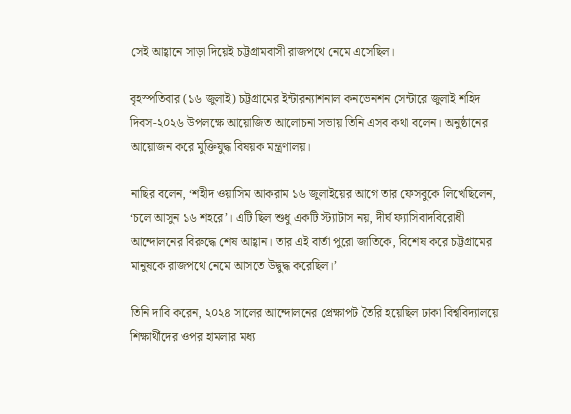সেই আহ্বানে সাড়া দিয়েই চট্টগ্রামবাসী রাজপথে নেমে এসেছিল।

বৃহস্পতিবার (১৬ জুলাই) চট্টগ্রামের ইন্টারন্যাশনাল কনভেনশন সেন্টারে জুলাই শহিদ দিবস-২০২৬ উপলক্ষে আয়োজিত আলোচনা সভায় তিনি এসব কথা বলেন। অনুষ্ঠানের আয়োজন করে মুক্তিযুদ্ধ বিষয়ক মন্ত্রণালয়।

নাছির বলেন, ‘শহীদ ওয়াসিম আকরাম ১৬ জুলাইয়ের আগে তার ফেসবুকে লিখেছিলেন, ‘চলে আসুন ১৬ শহরে’। এটি ছিল শুধু একটি স্ট্যাটাস নয়, দীর্ঘ ফ্যাসিবাদবিরোধী আন্দোলনের বিরুদ্ধে শেষ আহ্বান। তার এই বার্তা পুরো জাতিকে, বিশেষ করে চট্টগ্রামের মানুষকে রাজপথে নেমে আসতে উদ্বুদ্ধ করেছিল।’

তিনি দাবি করেন, ২০২৪ সালের আন্দোলনের প্রেক্ষাপট তৈরি হয়েছিল ঢাকা বিশ্ববিদ্যালয়ে শিক্ষার্থীদের ওপর হামলার মধ্য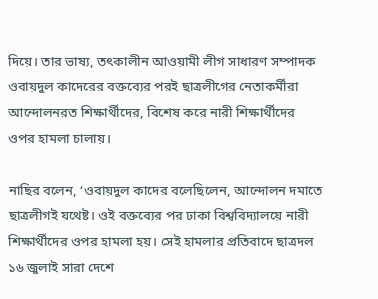দিয়ে। তার ভাষ্য, তৎকালীন আওয়ামী লীগ সাধারণ সম্পাদক ওবায়দুল কাদেরের বক্তব্যের পরই ছাত্রলীগের নেতাকর্মীরা আন্দোলনরত শিক্ষার্থীদের, বিশেষ করে নারী শিক্ষার্থীদের ওপর হামলা চালায়।

নাছির বলেন, ‘ওবায়দুল কাদের বলেছিলেন, আন্দোলন দমাতে ছাত্রলীগই যথেষ্ট। ওই বক্তব্যের পর ঢাকা বিশ্ববিদ্যালয়ে নারী শিক্ষার্থীদের ওপর হামলা হয়। সেই হামলার প্রতিবাদে ছাত্রদল ১৬ জুলাই সারা দেশে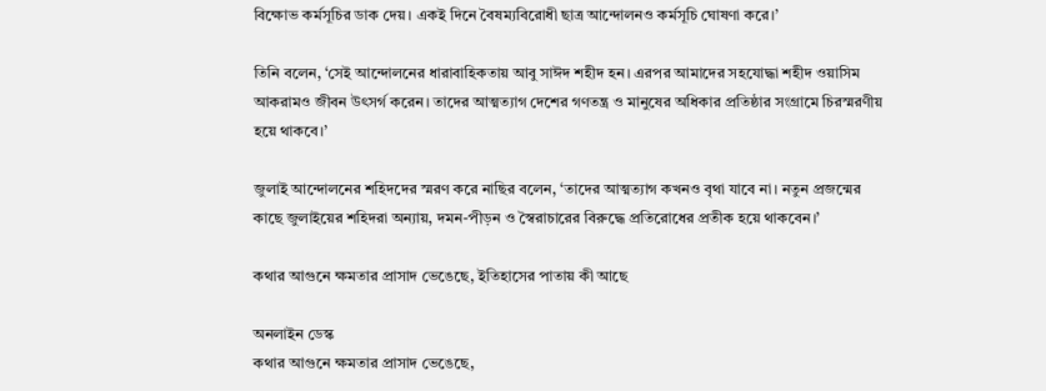বিক্ষোভ কর্মসূচির ডাক দেয়। একই দিনে বৈষম্যবিরোধী ছাত্র আন্দোলনও কর্মসূচি ঘোষণা করে।’

তিনি বলেন, ‘সেই আন্দোলনের ধারাবাহিকতায় আবু সাঈদ শহীদ হন। এরপর আমাদের সহযোদ্ধা শহীদ ওয়াসিম আকরামও জীবন উৎসর্গ করেন। তাদের আত্মত্যাগ দেশের গণতন্ত্র ও মানুষের অধিকার প্রতিষ্ঠার সংগ্রামে চিরস্মরণীয় হয়ে থাকবে।’

জুলাই আন্দোলনের শহিদদের স্মরণ করে নাছির বলেন, ‘তাদের আত্মত্যাগ কখনও বৃথা যাবে না। নতুন প্রজন্মের কাছে জুলাইয়ের শহিদরা অন্যায়, দমন-পীড়ন ও স্বৈরাচারের বিরুদ্ধে প্রতিরোধের প্রতীক হয়ে থাকবেন।’

কথার আগুনে ক্ষমতার প্রাসাদ ভেঙেছে, ইতিহাসের পাতায় কী আছে

অনলাইন ডেস্ক
কথার আগুনে ক্ষমতার প্রাসাদ ভেঙেছে,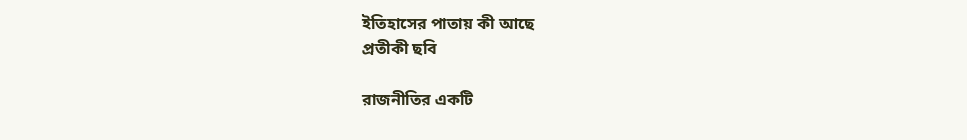ইতিহাসের পাতায় কী আছে
প্রতীকী ছবি

রাজনীতির একটি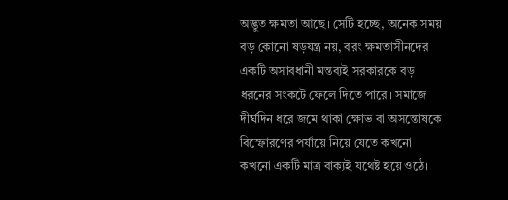অদ্ভুত ক্ষমতা আছে। সেটি হচ্ছে, অনেক সময় বড় কোনো ষড়যন্ত্র নয়, বরং ক্ষমতাসীনদের একটি অসাবধানী মন্তব্যই সরকারকে বড় ধরনের সংকটে ফেলে দিতে পারে। সমাজে দীর্ঘদিন ধরে জমে থাকা ক্ষোভ বা অসন্তোষকে বিস্ফোরণের পর্যায়ে নিয়ে যেতে কখনো কখনো একটি মাত্র বাক্যই যথেষ্ট হয়ে ওঠে।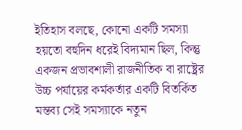ইতিহাস বলছে, কোনো একটি সমস্যা হয়তো বহুদিন ধরেই বিদ্যমান ছিল, কিন্তু একজন প্রভাবশালী রাজনীতিক বা রাষ্ট্রের উচ্চ পর্যায়ের কর্মকর্তার একটি বিতর্কিত মন্তব্য সেই সমস্যাকে নতুন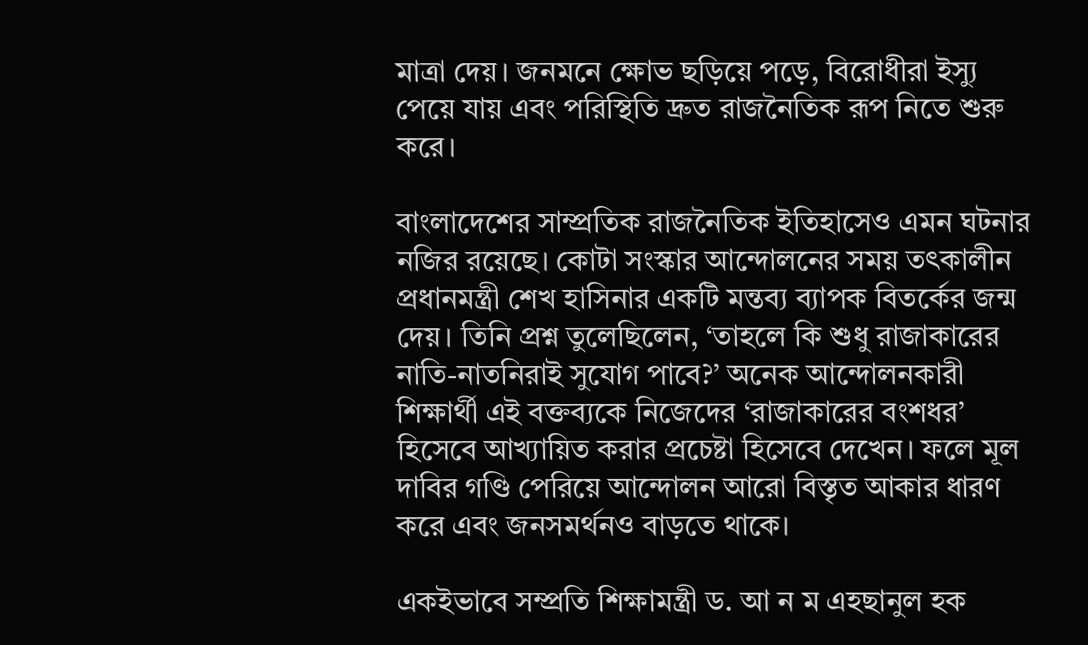মাত্রা দেয়। জনমনে ক্ষোভ ছড়িয়ে পড়ে, বিরোধীরা ইস্যু পেয়ে যায় এবং পরিস্থিতি দ্রুত রাজনৈতিক রূপ নিতে শুরু করে।

বাংলাদেশের সাম্প্রতিক রাজনৈতিক ইতিহাসেও এমন ঘটনার নজির রয়েছে। কোটা সংস্কার আন্দোলনের সময় তৎকালীন প্রধানমন্ত্রী শেখ হাসিনার একটি মন্তব্য ব্যাপক বিতর্কের জন্ম দেয়। তিনি প্রশ্ন তুলেছিলেন, ‘তাহলে কি শুধু রাজাকারের নাতি-নাতনিরাই সুযোগ পাবে?’ অনেক আন্দোলনকারী শিক্ষার্থী এই বক্তব্যকে নিজেদের ‘রাজাকারের বংশধর’ হিসেবে আখ্যায়িত করার প্রচেষ্টা হিসেবে দেখেন। ফলে মূল দাবির গণ্ডি পেরিয়ে আন্দোলন আরো বিস্তৃত আকার ধারণ করে এবং জনসমর্থনও বাড়তে থাকে।

একইভাবে সম্প্রতি শিক্ষামন্ত্রী ড. আ ন ম এহছানুল হক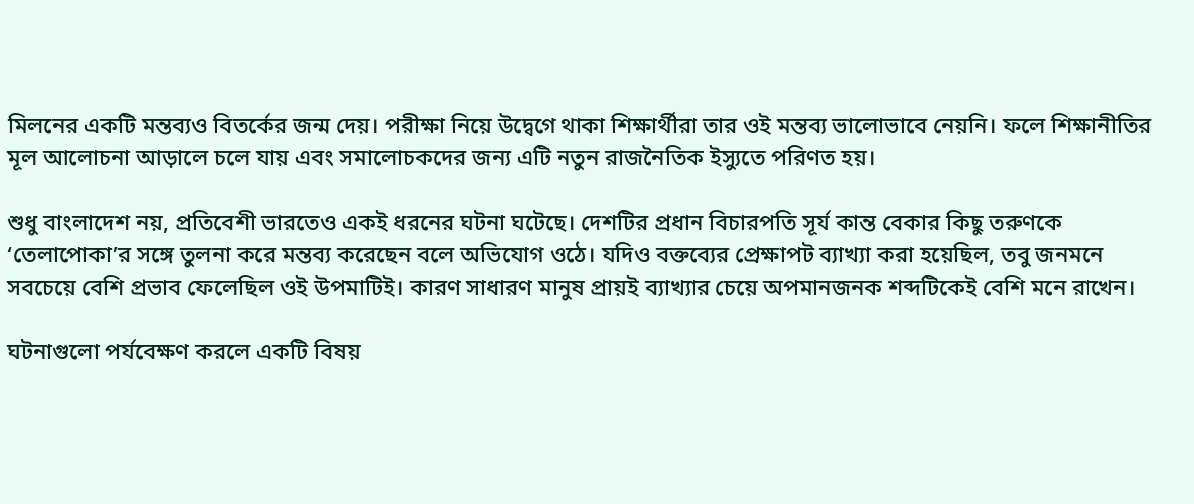মিলনের একটি মন্তব্যও বিতর্কের জন্ম দেয়। পরীক্ষা নিয়ে উদ্বেগে থাকা শিক্ষার্থীরা তার ওই মন্তব্য ভালোভাবে নেয়নি। ফলে শিক্ষানীতির মূল আলোচনা আড়ালে চলে যায় এবং সমালোচকদের জন্য এটি নতুন রাজনৈতিক ইস্যুতে পরিণত হয়।

শুধু বাংলাদেশ নয়, প্রতিবেশী ভারতেও একই ধরনের ঘটনা ঘটেছে। দেশটির প্রধান বিচারপতি সূর্য কান্ত বেকার কিছু তরুণকে ‘তেলাপোকা’র সঙ্গে তুলনা করে মন্তব্য করেছেন বলে অভিযোগ ওঠে। যদিও বক্তব্যের প্রেক্ষাপট ব্যাখ্যা করা হয়েছিল, তবু জনমনে সবচেয়ে বেশি প্রভাব ফেলেছিল ওই উপমাটিই। কারণ সাধারণ মানুষ প্রায়ই ব্যাখ্যার চেয়ে অপমানজনক শব্দটিকেই বেশি মনে রাখেন।

ঘটনাগুলো পর্যবেক্ষণ করলে একটি বিষয়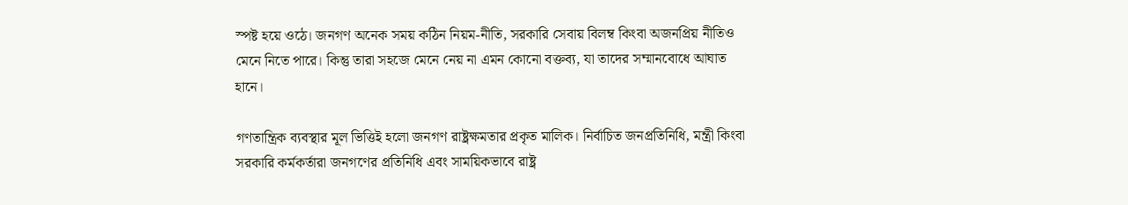স্পষ্ট হয়ে ওঠে। জনগণ অনেক সময় কঠিন নিয়ম-নীতি, সরকারি সেবায় বিলম্ব কিংবা অজনপ্রিয় নীতিও মেনে নিতে পারে। কিন্তু তারা সহজে মেনে নেয় না এমন কোনো বক্তব্য, যা তাদের সম্মানবোধে আঘাত হানে।

গণতান্ত্রিক ব্যবস্থার মূল ভিত্তিই হলো জনগণ রাষ্ট্রক্ষমতার প্রকৃত মালিক। নির্বাচিত জনপ্রতিনিধি, মন্ত্রী কিংবা সরকারি কর্মকর্তারা জনগণের প্রতিনিধি এবং সাময়িকভাবে রাষ্ট্র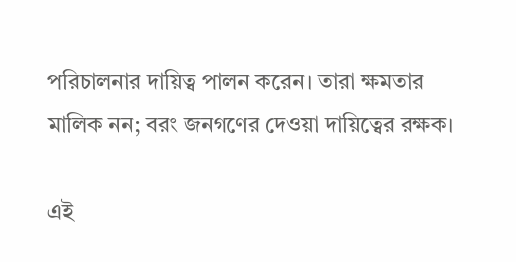পরিচালনার দায়িত্ব পালন করেন। তারা ক্ষমতার মালিক নন; বরং জনগণের দেওয়া দায়িত্বের রক্ষক।

এই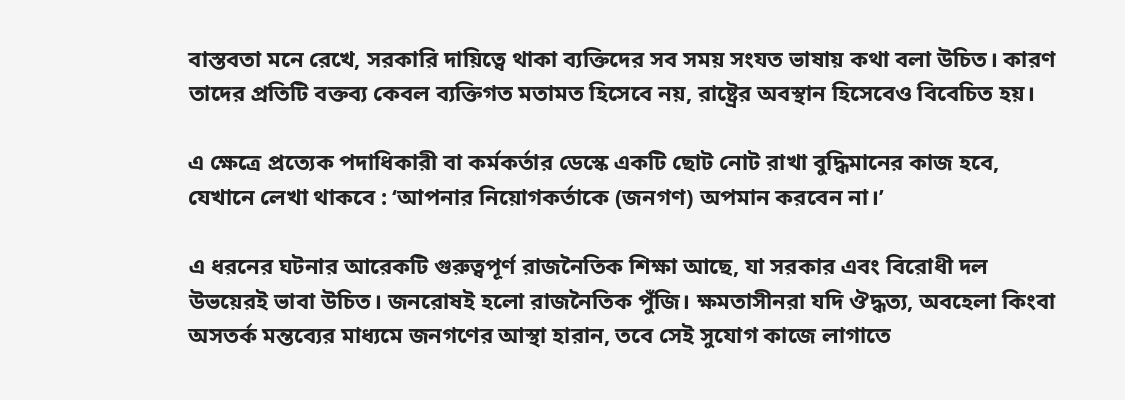বাস্তবতা মনে রেখে, সরকারি দায়িত্বে থাকা ব্যক্তিদের সব সময় সংযত ভাষায় কথা বলা উচিত। কারণ তাদের প্রতিটি বক্তব্য কেবল ব্যক্তিগত মতামত হিসেবে নয়, রাষ্ট্রের অবস্থান হিসেবেও বিবেচিত হয়।

এ ক্ষেত্রে প্রত্যেক পদাধিকারী বা কর্মকর্তার ডেস্কে একটি ছোট নোট রাখা বুদ্ধিমানের কাজ হবে, যেখানে লেখা থাকবে : ‘আপনার নিয়োগকর্তাকে (জনগণ) অপমান করবেন না।’

এ ধরনের ঘটনার আরেকটি গুরুত্বপূর্ণ রাজনৈতিক শিক্ষা আছে, যা সরকার এবং বিরোধী দল উভয়েরই ভাবা উচিত। জনরোষই হলো রাজনৈতিক পুঁজি। ক্ষমতাসীনরা যদি ঔদ্ধত্য, অবহেলা কিংবা অসতর্ক মন্তব্যের মাধ্যমে জনগণের আস্থা হারান, তবে সেই সুযোগ কাজে লাগাতে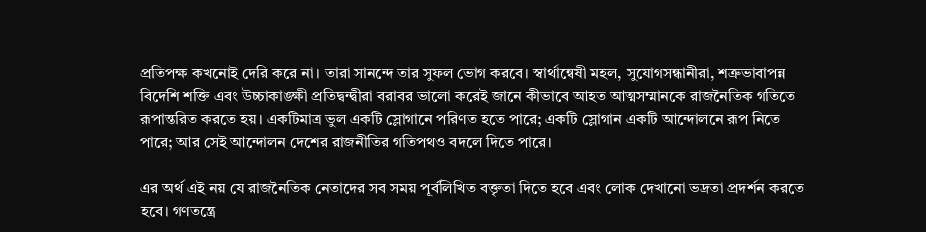প্রতিপক্ষ কখনোই দেরি করে না। তারা সানন্দে তার সুফল ভোগ করবে। স্বার্থান্বেষী মহল, সুযোগসন্ধানীরা, শত্রুভাবাপন্ন বিদেশি শক্তি এবং উচ্চাকাঙ্ক্ষী প্রতিদ্বন্দ্বীরা বরাবর ভালো করেই জানে কীভাবে আহত আত্মসম্মানকে রাজনৈতিক গতিতে রূপান্তরিত করতে হয়। একটিমাত্র ভুল একটি স্লোগানে পরিণত হতে পারে; একটি স্লোগান একটি আন্দোলনে রূপ নিতে পারে; আর সেই আন্দোলন দেশের রাজনীতির গতিপথও বদলে দিতে পারে।

এর অর্থ এই নয় যে রাজনৈতিক নেতাদের সব সময় পূর্বলিখিত বক্তৃতা দিতে হবে এবং লোক দেখানো ভদ্রতা প্রদর্শন করতে হবে। গণতন্ত্রে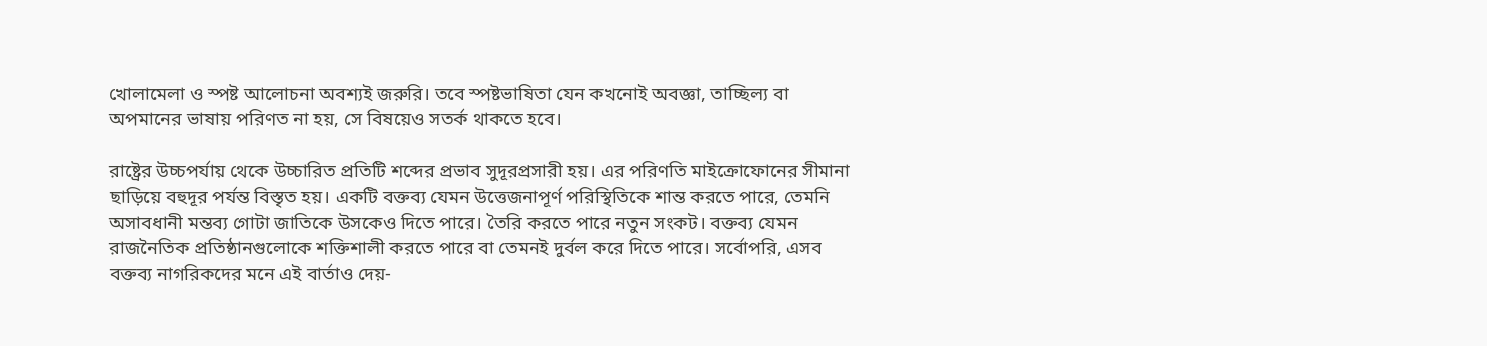খোলামেলা ও স্পষ্ট আলোচনা অবশ্যই জরুরি। তবে স্পষ্টভাষিতা যেন কখনোই অবজ্ঞা, তাচ্ছিল্য বা অপমানের ভাষায় পরিণত না হয়, সে বিষয়েও সতর্ক থাকতে হবে।

রাষ্ট্রের উচ্চপর্যায় থেকে উচ্চারিত প্রতিটি শব্দের প্রভাব সুদূরপ্রসারী হয়। এর পরিণতি মাইক্রোফোনের সীমানা ছাড়িয়ে বহুদূর পর্যন্ত বিস্তৃত হয়। একটি বক্তব্য যেমন উত্তেজনাপূর্ণ পরিস্থিতিকে শান্ত করতে পারে, তেমনি অসাবধানী মন্তব্য গোটা জাতিকে উসকেও দিতে পারে। তৈরি করতে পারে নতুন সংকট। বক্তব্য যেমন রাজনৈতিক প্রতিষ্ঠানগুলোকে শক্তিশালী করতে পারে বা তেমনই দুর্বল করে দিতে পারে। সর্বোপরি, এসব বক্তব্য নাগরিকদের মনে এই বার্তাও দেয়-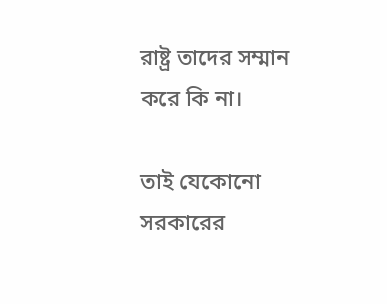রাষ্ট্র তাদের সম্মান করে কি না।

তাই যেকোনো সরকারের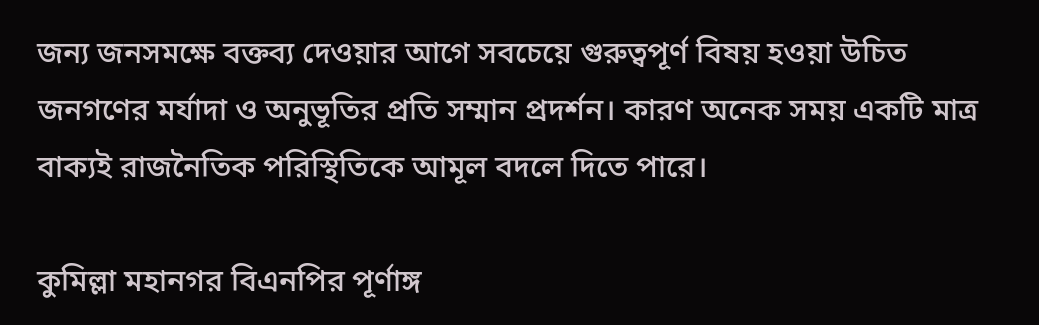জন্য জনসমক্ষে বক্তব্য দেওয়ার আগে সবচেয়ে গুরুত্বপূর্ণ বিষয় হওয়া উচিত জনগণের মর্যাদা ও অনুভূতির প্রতি সম্মান প্রদর্শন। কারণ অনেক সময় একটি মাত্র বাক্যই রাজনৈতিক পরিস্থিতিকে আমূল বদলে দিতে পারে।

কুমিল্লা মহানগর বিএনপির পূর্ণাঙ্গ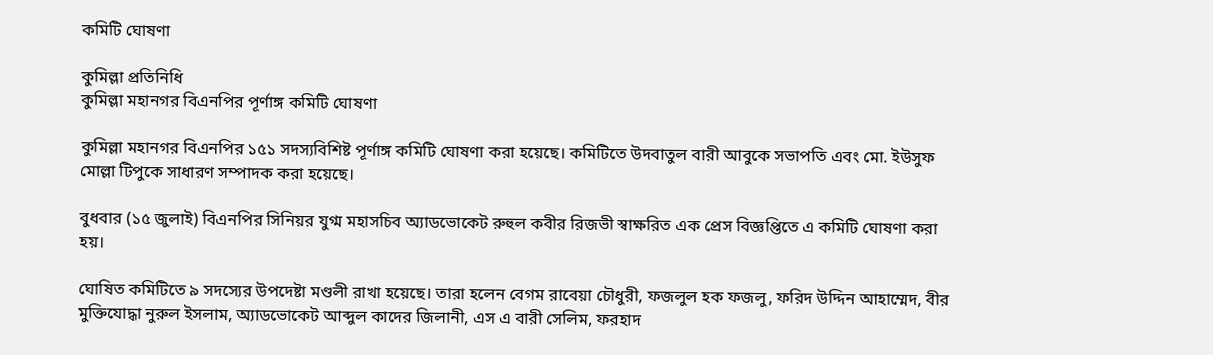কমিটি ঘোষণা

কুমিল্লা প্রতিনিধি
কুমিল্লা মহানগর বিএনপির পূর্ণাঙ্গ কমিটি ঘোষণা

কুমিল্লা মহানগর বিএনপির ১৫১ সদস্যবিশিষ্ট পূর্ণাঙ্গ কমিটি ঘোষণা করা হয়েছে। কমিটিতে উদবাতুল বারী আবুকে সভাপতি এবং মো. ইউসুফ মোল্লা টিপুকে সাধারণ সম্পাদক করা হয়েছে।

বুধবার (১৫ জুলাই) বিএনপির সিনিয়র যুগ্ম মহাসচিব অ্যাডভোকেট রুহুল কবীর রিজভী স্বাক্ষরিত এক প্রেস বিজ্ঞপ্তিতে এ কমিটি ঘোষণা করা হয়।

ঘোষিত কমিটিতে ৯ সদস্যের উপদেষ্টা মণ্ডলী রাখা হয়েছে। তারা হলেন বেগম রাবেয়া চৌধুরী, ফজলুল হক ফজলু, ফরিদ উদ্দিন আহাম্মেদ, বীর মুক্তিযোদ্ধা নুরুল ইসলাম, অ্যাডভোকেট আব্দুল কাদের জিলানী, এস এ বারী সেলিম, ফরহাদ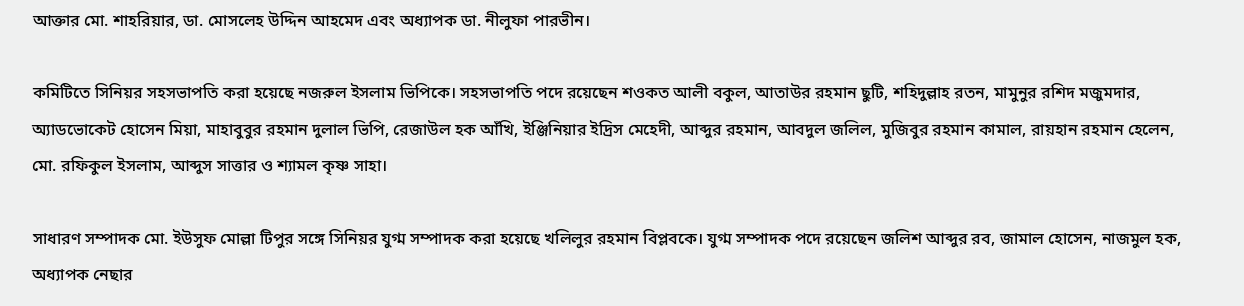আক্তার মো. শাহরিয়ার, ডা. মোসলেহ উদ্দিন আহমেদ এবং অধ্যাপক ডা. নীলুফা পারভীন।

কমিটিতে সিনিয়র সহসভাপতি করা হয়েছে নজরুল ইসলাম ভিপিকে। সহসভাপতি পদে রয়েছেন শওকত আলী বকুল, আতাউর রহমান ছুটি, শহিদুল্লাহ রতন, মামুনুর রশিদ মজুমদার, অ্যাডভোকেট হোসেন মিয়া, মাহাবুবুর রহমান দুলাল ভিপি, রেজাউল হক আঁখি, ইঞ্জিনিয়ার ইদ্রিস মেহেদী, আব্দুর রহমান, আবদুল জলিল, মুজিবুর রহমান কামাল, রায়হান রহমান হেলেন, মো. রফিকুল ইসলাম, আব্দুস সাত্তার ও শ্যামল কৃষ্ণ সাহা।

সাধারণ সম্পাদক মো. ইউসুফ মোল্লা টিপুর সঙ্গে সিনিয়র যুগ্ম সম্পাদক করা হয়েছে খলিলুর রহমান বিপ্লবকে। যুগ্ম সম্পাদক পদে রয়েছেন জলিশ আব্দুর রব, জামাল হোসেন, নাজমুল হক, অধ্যাপক নেছার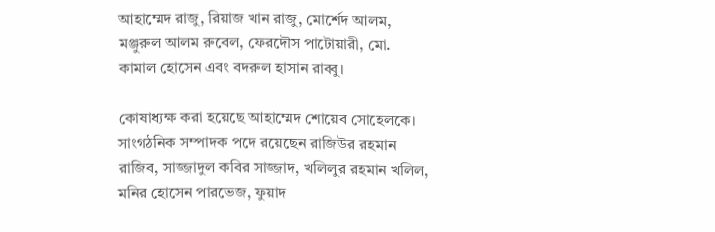আহাম্মেদ রাজু, রিয়াজ খান রাজু, মোর্শেদ আলম, মঞ্জুরুল আলম রুবেল, ফেরদৌস পাটোয়ারী, মো. কামাল হোসেন এবং বদরুল হাসান রাব্বু।

কোষাধ্যক্ষ করা হয়েছে আহাম্মেদ শোয়েব সোহেলকে। সাংগঠনিক সম্পাদক পদে রয়েছেন রাজিউর রহমান রাজিব, সাজ্জাদুল কবির সাজ্জাদ, খলিলুর রহমান খলিল, মনির হোসেন পারভেজ, ফুয়াদ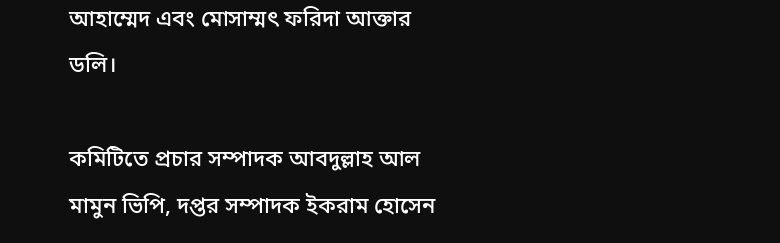আহাম্মেদ এবং মোসাম্মৎ ফরিদা আক্তার ডলি।

কমিটিতে প্রচার সম্পাদক আবদুল্লাহ আল মামুন ভিপি, দপ্তর সম্পাদক ইকরাম হোসেন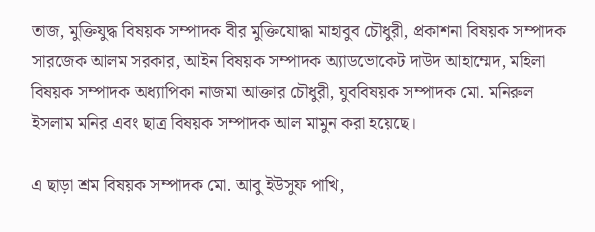তাজ, মুক্তিযুদ্ধ বিষয়ক সম্পাদক বীর মুক্তিযোদ্ধা মাহাবুব চৌধুরী, প্রকাশনা বিষয়ক সম্পাদক সারজেক আলম সরকার, আইন বিষয়ক সম্পাদক অ্যাডভোকেট দাউদ আহাম্মেদ, মহিলা বিষয়ক সম্পাদক অধ্যাপিকা নাজমা আক্তার চৌধুরী, যুববিষয়ক সম্পাদক মো. মনিরুল ইসলাম মনির এবং ছাত্র বিষয়ক সম্পাদক আল মামুন করা হয়েছে।

এ ছাড়া শ্রম বিষয়ক সম্পাদক মো. আবু ইউসুফ পাখি,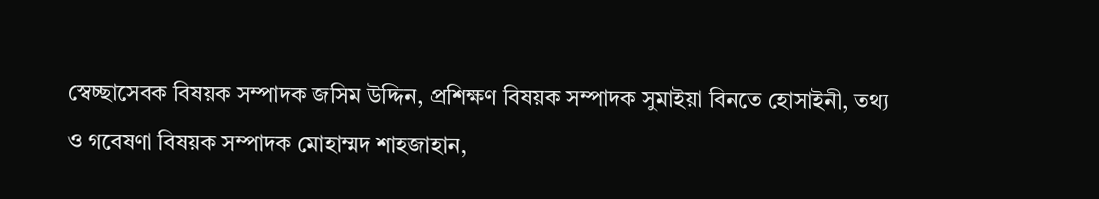স্বেচ্ছাসেবক বিষয়ক সম্পাদক জসিম উদ্দিন, প্রশিক্ষণ বিষয়ক সম্পাদক সুমাইয়া বিনতে হোসাইনী, তথ্য ও গবেষণা বিষয়ক সম্পাদক মোহাম্মদ শাহজাহান,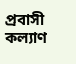প্রবাসী কল্যাণ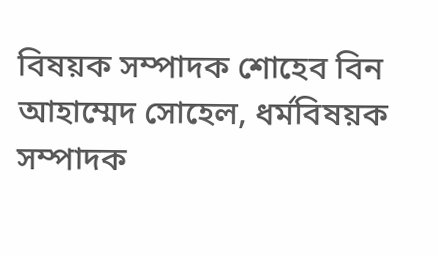বিষয়ক সম্পাদক শোহেব বিন আহাম্মেদ সোহেল, ধর্মবিষয়ক সম্পাদক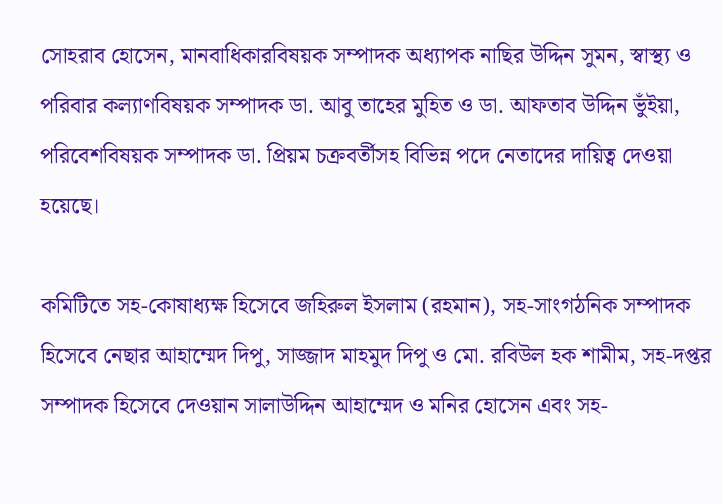সোহরাব হোসেন, মানবাধিকারবিষয়ক সম্পাদক অধ্যাপক নাছির উদ্দিন সুমন, স্বাস্থ্য ও পরিবার কল্যাণবিষয়ক সম্পাদক ডা. আবু তাহের মুহিত ও ডা. আফতাব উদ্দিন ভুঁইয়া, পরিবেশবিষয়ক সম্পাদক ডা. প্রিয়ম চক্রবর্তীসহ বিভিন্ন পদে নেতাদের দায়িত্ব দেওয়া হয়েছে।

কমিটিতে সহ-কোষাধ্যক্ষ হিসেবে জহিরুল ইসলাম (রহমান), সহ-সাংগঠনিক সম্পাদক হিসেবে নেছার আহাম্মেদ দিপু, সাজ্জাদ মাহমুদ দিপু ও মো. রবিউল হক শামীম, সহ-দপ্তর সম্পাদক হিসেবে দেওয়ান সালাউদ্দিন আহাম্মেদ ও মনির হোসেন এবং সহ-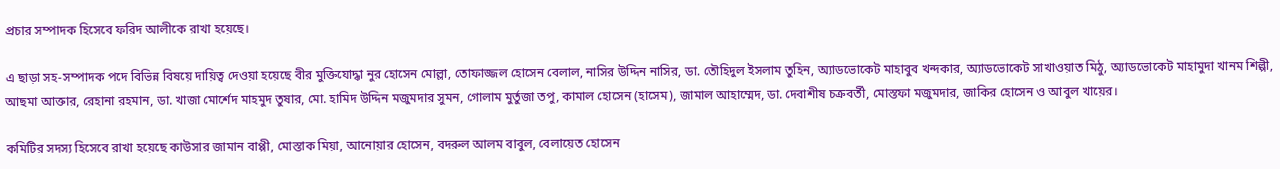প্রচার সম্পাদক হিসেবে ফরিদ আলীকে রাখা হয়েছে।

এ ছাড়া সহ-সম্পাদক পদে বিভিন্ন বিষয়ে দায়িত্ব দেওয়া হয়েছে বীর মুক্তিযোদ্ধা নুর হোসেন মোল্লা, তোফাজ্জল হোসেন বেলাল, নাসির উদ্দিন নাসির, ডা. তৌহিদুল ইসলাম তুহিন, অ্যাডভোকেট মাহাবুব খন্দকার, অ্যাডভোকেট সাখাওয়াত মিঠু, অ্যাডভোকেট মাহামুদা খানম শিল্পী, আছমা আক্তার, রেহানা রহমান, ডা. খাজা মোর্শেদ মাহমুদ তুষার, মো. হামিদ উদ্দিন মজুমদার সুমন, গোলাম মুর্তুজা তপু, কামাল হোসেন (হাসেম), জামাল আহাম্মেদ, ডা. দেবাশীষ চক্রবর্তী, মোস্তফা মজুমদার, জাকির হোসেন ও আবুল খায়ের।

কমিটির সদস্য হিসেবে রাখা হয়েছে কাউসার জামান বাপ্পী, মোস্তাক মিয়া, আনোয়ার হোসেন, বদরুল আলম বাবুল, বেলায়েত হোসেন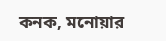কনক, মনোয়ার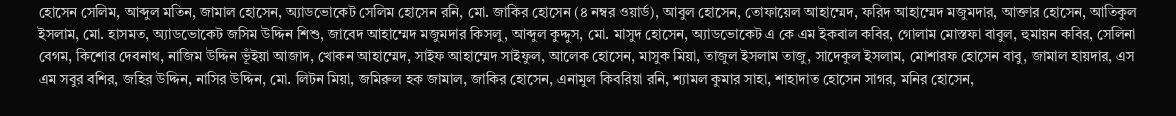হোসেন সেলিম, আব্দুল মতিন, জামাল হোসেন, অ্যাডভোকেট সেলিম হোসেন রনি, মো. জাকির হোসেন (৪ নম্বর ওয়ার্ড), আবুল হোসেন, তোফায়েল আহাম্মেদ, ফরিদ আহাম্মেদ মজুমদার, আক্তার হোসেন, আতিকুল ইসলাম, মো. হাসমত, অ্যাডভোকেট জসিম উদ্দিন শিশু, জাবেদ আহাম্মেদ মজুমদার কিসলু, আব্দুল কুদ্দুস, মো. মাসুদ হোসেন, অ্যাডভোকেট এ কে এম ইকবাল কবির, গোলাম মোস্তফা বাবুল, হুমায়ন কবির, সেলিনা বেগম, কিশোর দেবনাথ, নাজিম উদ্দিন ভূঁইয়া আজাদ, খোকন আহাম্মেদ, সাইফ আহাম্মেদ সাইফুল, আলেক হোসেন, মাসুক মিয়া, তাজুল ইসলাম তাজু, সাদেকুল ইসলাম, মোশারফ হোসেন বাবু, জামাল হায়দার, এস এম সবুর বশির, জহির উদ্দিন, নাসির উদ্দিন, মো. লিটন মিয়া, জমিরুল হক জামাল, জাকির হোসেন, এনামুল কিবরিয়া রনি, শ্যামল কুমার সাহা, শাহাদাত হোসেন সাগর, মনির হোসেন,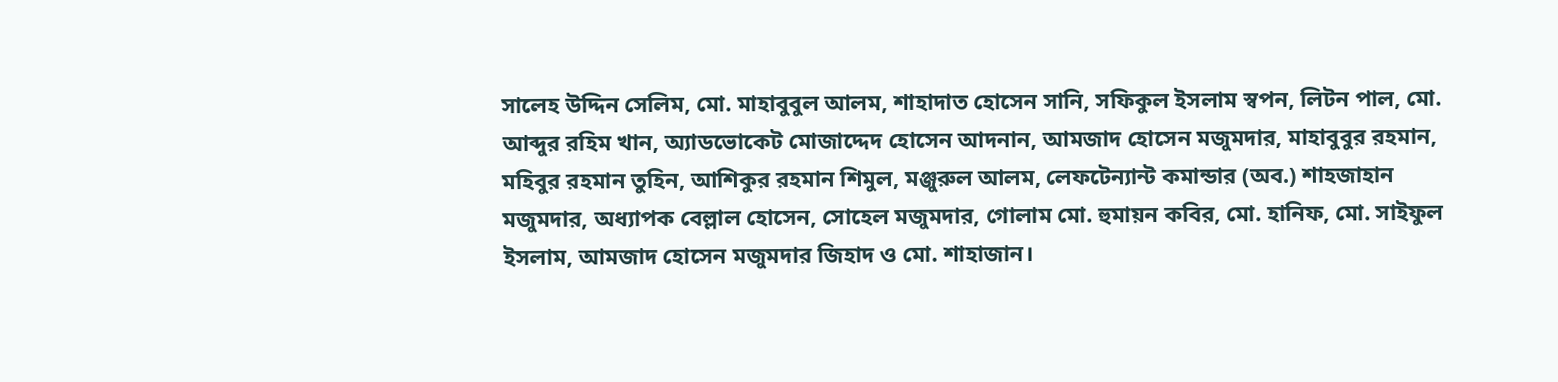সালেহ উদ্দিন সেলিম, মো. মাহাবুবুল আলম, শাহাদাত হোসেন সানি, সফিকুল ইসলাম স্বপন, লিটন পাল, মো. আব্দুর রহিম খান, অ্যাডভোকেট মোজাদ্দেদ হোসেন আদনান, আমজাদ হোসেন মজুমদার, মাহাবুবুর রহমান, মহিবুর রহমান তুহিন, আশিকুর রহমান শিমুল, মঞ্জুরুল আলম, লেফটেন্যান্ট কমান্ডার (অব.) শাহজাহান মজুমদার, অধ্যাপক বেল্লাল হোসেন, সোহেল মজুমদার, গোলাম মো. হুমায়ন কবির, মো. হানিফ, মো. সাইফুল ইসলাম, আমজাদ হোসেন মজুমদার জিহাদ ও মো. শাহাজান।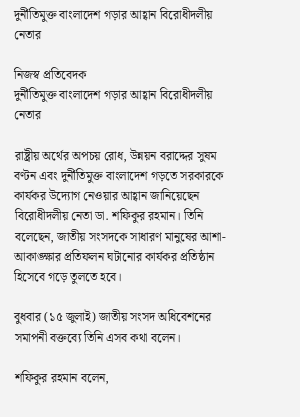দুর্নীতিমুক্ত বাংলাদেশ গড়ার আহ্বান বিরোধীদলীয় নেতার

নিজস্ব প্রতিবেদক
দুর্নীতিমুক্ত বাংলাদেশ গড়ার আহ্বান বিরোধীদলীয় নেতার

রাষ্ট্রীয় অর্থের অপচয় রোধ, উন্নয়ন বরাদ্দের সুষম বণ্টন এবং দুর্নীতিমুক্ত বাংলাদেশ গড়তে সরকারকে কার্যকর উদ্যোগ নেওয়ার আহ্বান জানিয়েছেন বিরোধীদলীয় নেতা ডা. শফিকুর রহমান। তিনি বলেছেন, জাতীয় সংসদকে সাধারণ মানুষের আশা-আকাঙ্ক্ষার প্রতিফলন ঘটানোর কার্যকর প্রতিষ্ঠান হিসেবে গড়ে তুলতে হবে।

বুধবার (১৫ জুলাই) জাতীয় সংসদ অধিবেশনের সমাপনী বক্তব্যে তিনি এসব কথা বলেন।

শফিকুর রহমান বলেন,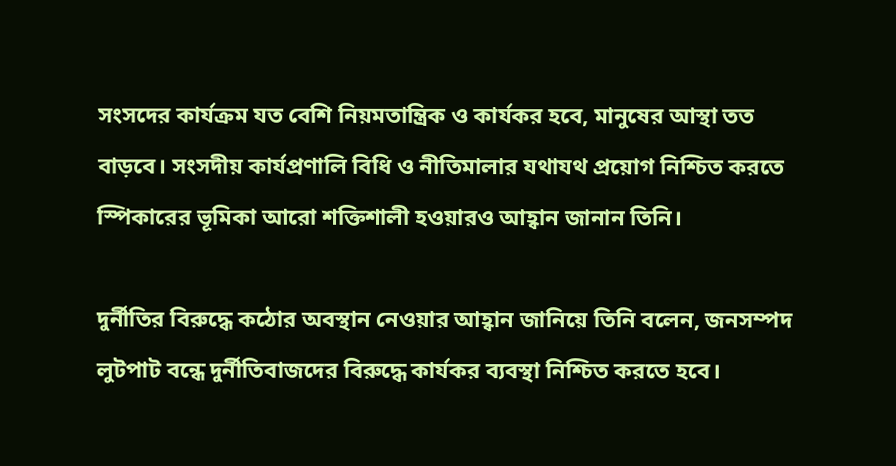সংসদের কার্যক্রম যত বেশি নিয়মতান্ত্রিক ও কার্যকর হবে, মানুষের আস্থা তত বাড়বে। সংসদীয় কার্যপ্রণালি বিধি ও নীতিমালার যথাযথ প্রয়োগ নিশ্চিত করতে স্পিকারের ভূমিকা আরো শক্তিশালী হওয়ারও আহ্বান জানান তিনি।

দুর্নীতির বিরুদ্ধে কঠোর অবস্থান নেওয়ার আহ্বান জানিয়ে তিনি বলেন, জনসম্পদ লুটপাট বন্ধে দুর্নীতিবাজদের বিরুদ্ধে কার্যকর ব্যবস্থা নিশ্চিত করতে হবে।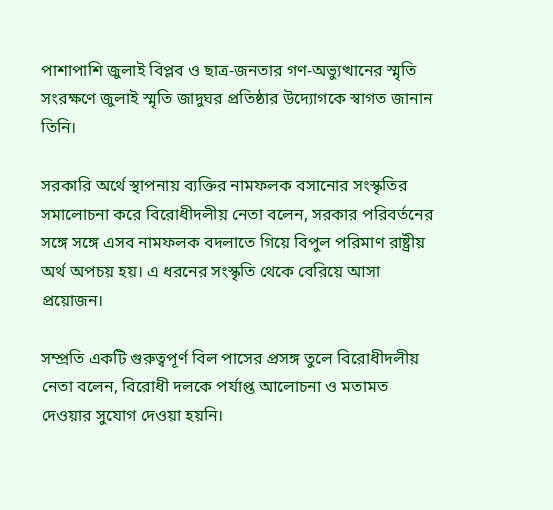পাশাপাশি জুলাই বিপ্লব ও ছাত্র-জনতার গণ-অভ্যুত্থানের স্মৃতি সংরক্ষণে জুলাই স্মৃতি জাদুঘর প্রতিষ্ঠার উদ্যোগকে স্বাগত জানান তিনি।

সরকারি অর্থে স্থাপনায় ব্যক্তির নামফলক বসানোর সংস্কৃতির সমালোচনা করে বিরোধীদলীয় নেতা বলেন, সরকার পরিবর্তনের সঙ্গে সঙ্গে এসব নামফলক বদলাতে গিয়ে বিপুল পরিমাণ রাষ্ট্রীয় অর্থ অপচয় হয়। এ ধরনের সংস্কৃতি থেকে বেরিয়ে আসা প্রয়োজন।

সম্প্রতি একটি গুরুত্বপূর্ণ বিল পাসের প্রসঙ্গ তুলে বিরোধীদলীয় নেতা বলেন, বিরোধী দলকে পর্যাপ্ত আলোচনা ও মতামত দেওয়ার সুযোগ দেওয়া হয়নি।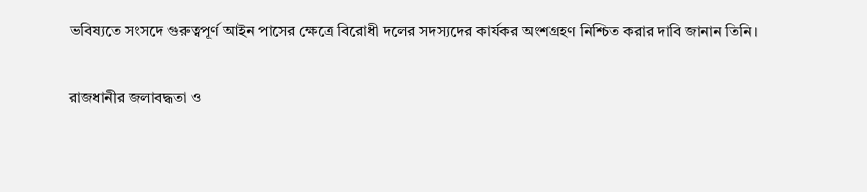ভবিষ্যতে সংসদে গুরুত্বপূর্ণ আইন পাসের ক্ষেত্রে বিরোধী দলের সদস্যদের কার্যকর অংশগ্রহণ নিশ্চিত করার দাবি জানান তিনি।

রাজধানীর জলাবদ্ধতা ও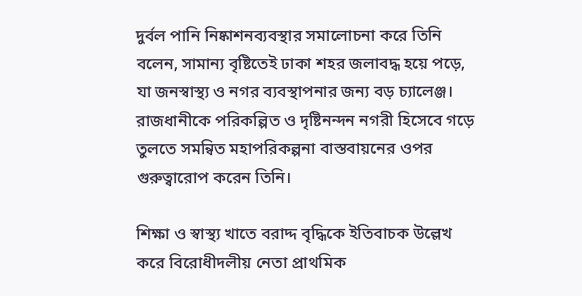দুর্বল পানি নিষ্কাশনব্যবস্থার সমালোচনা করে তিনি বলেন, সামান্য বৃষ্টিতেই ঢাকা শহর জলাবদ্ধ হয়ে পড়ে, যা জনস্বাস্থ্য ও নগর ব্যবস্থাপনার জন্য বড় চ্যালেঞ্জ। রাজধানীকে পরিকল্পিত ও দৃষ্টিনন্দন নগরী হিসেবে গড়ে তুলতে সমন্বিত মহাপরিকল্পনা বাস্তবায়নের ওপর গুরুত্বারোপ করেন তিনি।

শিক্ষা ও স্বাস্থ্য খাতে বরাদ্দ বৃদ্ধিকে ইতিবাচক উল্লেখ করে বিরোধীদলীয় নেতা প্রাথমিক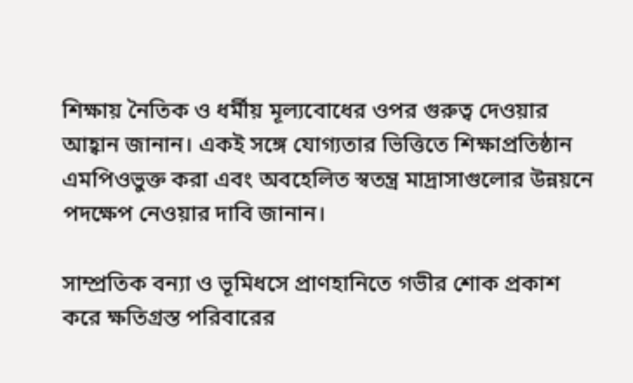শিক্ষায় নৈতিক ও ধর্মীয় মূল্যবোধের ওপর গুরুত্ব দেওয়ার আহ্বান জানান। একই সঙ্গে যোগ্যতার ভিত্তিতে শিক্ষাপ্রতিষ্ঠান এমপিওভুক্ত করা এবং অবহেলিত স্বতন্ত্র মাদ্রাসাগুলোর উন্নয়নে পদক্ষেপ নেওয়ার দাবি জানান।

সাম্প্রতিক বন্যা ও ভূমিধসে প্রাণহানিতে গভীর শোক প্রকাশ করে ক্ষতিগ্রস্ত পরিবারের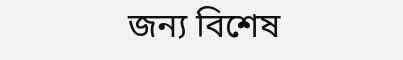জন্য বিশেষ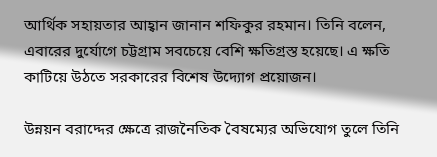আর্থিক সহায়তার আহ্বান জানান শফিকুর রহমান। তিনি বলেন, এবারের দুর্যোগে চট্টগ্রাম সবচেয়ে বেশি ক্ষতিগ্রস্ত হয়েছে। এ ক্ষতি কাটিয়ে উঠতে সরকারের বিশেষ উদ্যোগ প্রয়োজন।

উন্নয়ন বরাদ্দের ক্ষেত্রে রাজনৈতিক বৈষম্যের অভিযোগ তুলে তিনি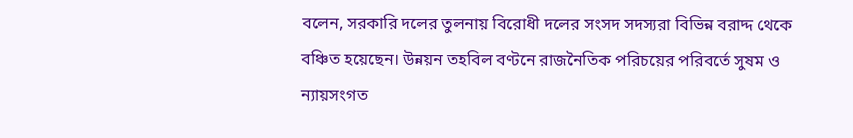বলেন, সরকারি দলের তুলনায় বিরোধী দলের সংসদ সদস্যরা বিভিন্ন বরাদ্দ থেকে বঞ্চিত হয়েছেন। উন্নয়ন তহবিল বণ্টনে রাজনৈতিক পরিচয়ের পরিবর্তে সুষম ও ন্যায়সংগত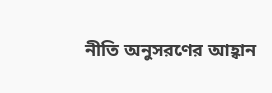নীতি অনুসরণের আহ্বান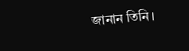জানান তিনি।